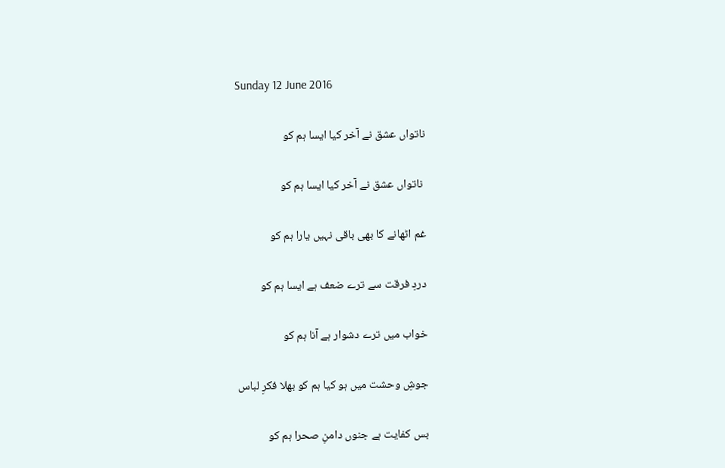Sunday 12 June 2016

ناتواں عشق نے آخر کیا ایسا ہم کو

 ناتواں عشق نے آخر کیا ایسا ہم کو

غم اٹھانے کا بھی باقی نہیں یارا ہم کو

دردِ فرقت سے ترے ضعف ہے ایسا ہم کو

خواب میں ترے دشوار ہے آنا ہم کو

جوشِ وحشت میں ہو کیا ہم کو بھلا فکرِ لباس

بس کفایت ہے جنوں دامنِ صحرا ہم کو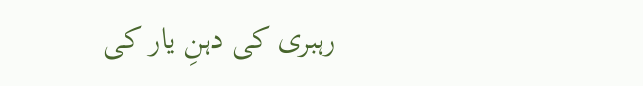رہبری کی دہنِ یار کی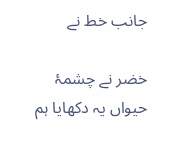جانب خط نے

خضر نے چشمۂ حیواں یہ دکھایا ہم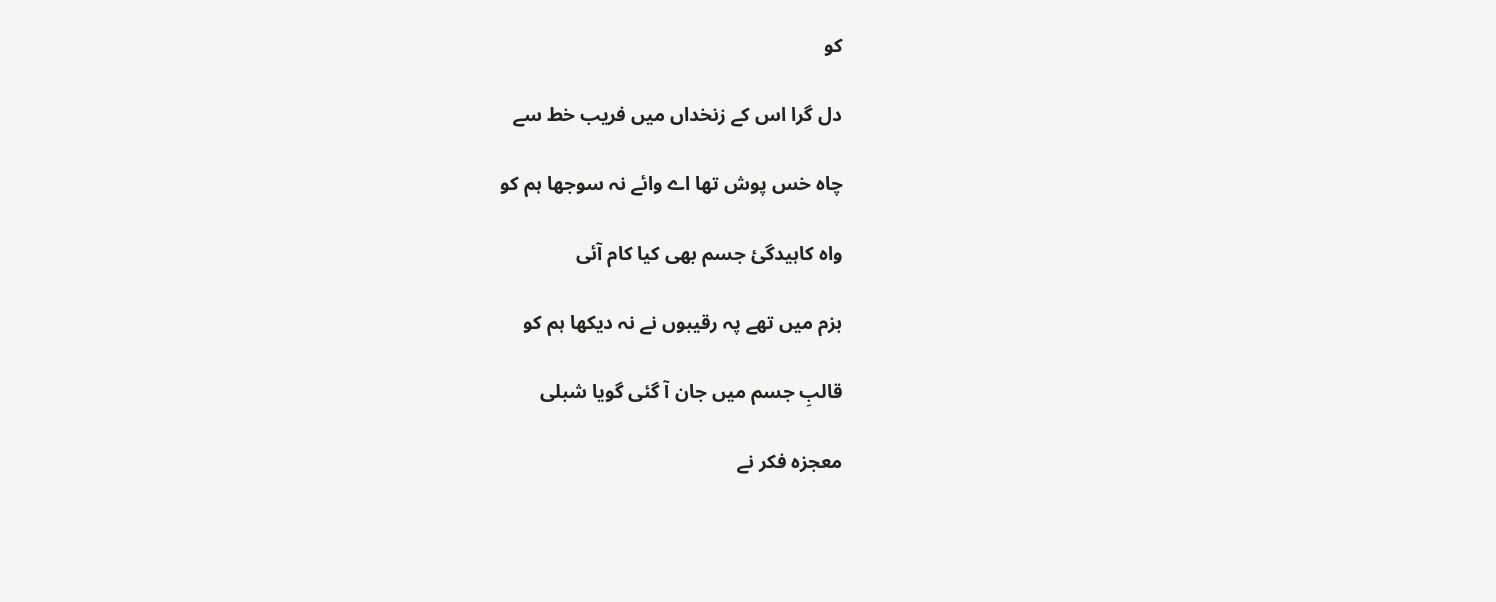کو

دل گرا اس کے زنخداں میں فریب خط سے

چاہ خس پوش تھا اے وائے نہ سوجھا ہم کو

واہ کاہیدگئ جسم بھی کیا کام آئی

بزم میں تھے پہ رقیبوں نے نہ دیکھا ہم کو

قالبِ جسم میں جان آ گئی گویا شبلی

معجزہ فکر نے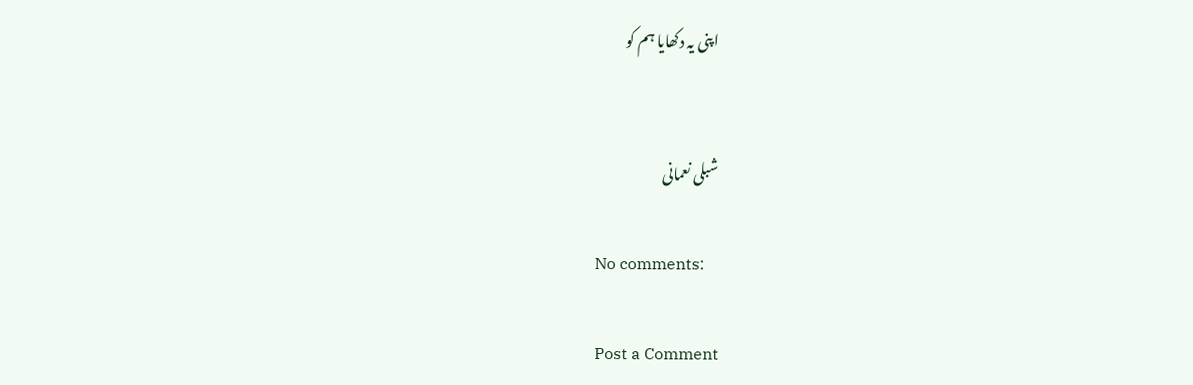اپنی یہ دکھایا ہم کو


شبلی نعمانی

No comments:

Post a Comment